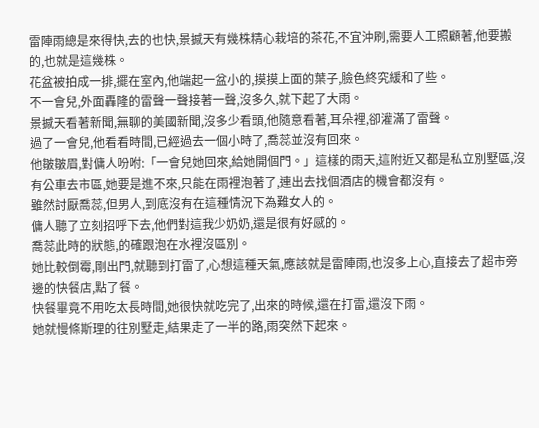雷陣雨總是來得快,去的也快,景撼天有幾株精心栽培的茶花,不宜沖刷,需要人工照顧著,他要搬的,也就是這幾株。
花盆被拍成一排,擺在室內,他端起一盆小的,摸摸上面的葉子,臉色終究緩和了些。
不一會兒,外面轟隆的雷聲一聲接著一聲,沒多久,就下起了大雨。
景撼天看著新聞,無聊的美國新聞,沒多少看頭,他隨意看著,耳朵裡,卻灌滿了雷聲。
過了一會兒,他看看時間,已經過去一個小時了,喬蕊並沒有回來。
他皺皺眉,對傭人吩咐:「一會兒她回來,給她開個門。」這樣的雨天,這附近又都是私立別墅區,沒有公車去市區,她要是進不來,只能在雨裡泡著了,連出去找個酒店的機會都沒有。
雖然討厭喬蕊,但男人,到底沒有在這種情況下為難女人的。
傭人聽了立刻招呼下去,他們對這我少奶奶,還是很有好感的。
喬蕊此時的狀態,的確跟泡在水裡沒區別。
她比較倒霉,剛出門,就聽到打雷了,心想這種天氣,應該就是雷陣雨,也沒多上心,直接去了超市旁邊的快餐店,點了餐。
快餐畢竟不用吃太長時間,她很快就吃完了,出來的時候,還在打雷,還沒下雨。
她就慢條斯理的往別墅走,結果走了一半的路,雨突然下起來。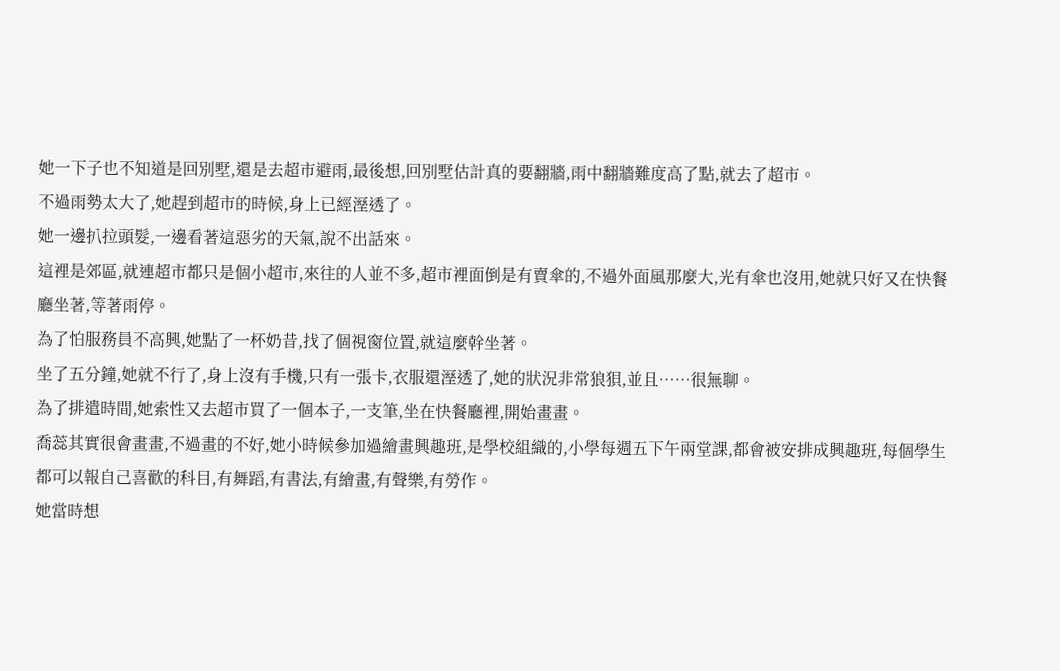她一下子也不知道是回別墅,還是去超市避雨,最後想,回別墅估計真的要翻牆,雨中翻牆難度高了點,就去了超市。
不過雨勢太大了,她趕到超市的時候,身上已經溼透了。
她一邊扒拉頭髮,一邊看著這惡劣的天氣,說不出話來。
這裡是郊區,就連超市都只是個小超市,來往的人並不多,超市裡面倒是有賣傘的,不過外面風那麼大,光有傘也沒用,她就只好又在快餐廳坐著,等著雨停。
為了怕服務員不高興,她點了一杯奶昔,找了個視窗位置,就這麼幹坐著。
坐了五分鐘,她就不行了,身上沒有手機,只有一張卡,衣服還溼透了,她的狀況非常狼狽,並且……很無聊。
為了排遣時間,她索性又去超市買了一個本子,一支筆,坐在快餐廳裡,開始畫畫。
喬蕊其實很會畫畫,不過畫的不好,她小時候參加過繪畫興趣班,是學校組織的,小學每週五下午兩堂課,都會被安排成興趣班,每個學生都可以報自己喜歡的科目,有舞蹈,有書法,有繪畫,有聲樂,有勞作。
她當時想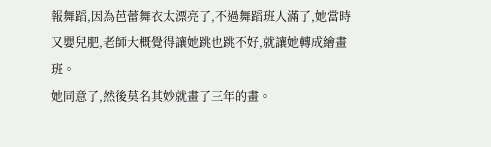報舞蹈,因為芭蕾舞衣太漂亮了,不過舞蹈班人滿了,她當時又嬰兒肥,老師大概覺得讓她跳也跳不好,就讓她轉成繪畫班。
她同意了,然後莫名其妙就畫了三年的畫。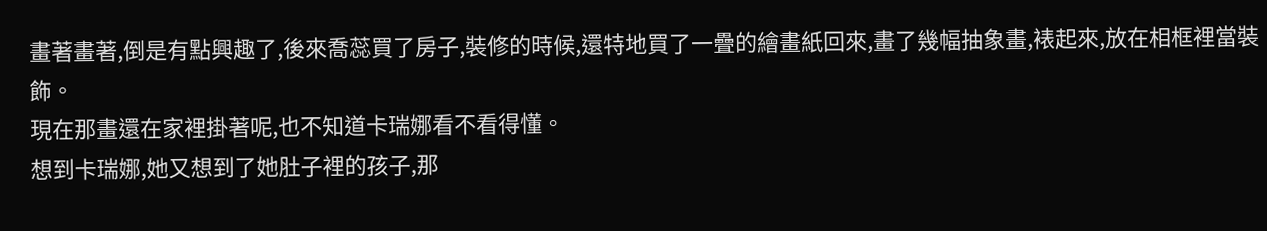畫著畫著,倒是有點興趣了,後來喬蕊買了房子,裝修的時候,還特地買了一疊的繪畫紙回來,畫了幾幅抽象畫,裱起來,放在相框裡當裝飾。
現在那畫還在家裡掛著呢,也不知道卡瑞娜看不看得懂。
想到卡瑞娜,她又想到了她肚子裡的孩子,那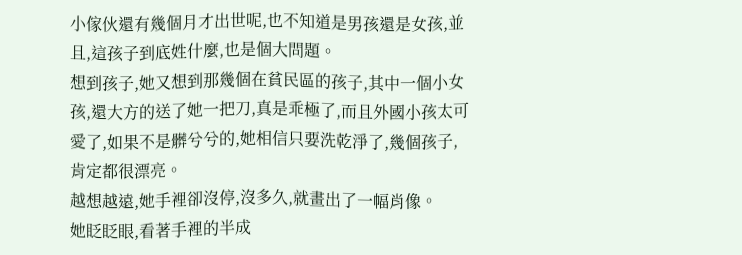小傢伙還有幾個月才出世呢,也不知道是男孩還是女孩,並且,這孩子到底姓什麼,也是個大問題。
想到孩子,她又想到那幾個在貧民區的孩子,其中一個小女孩,還大方的送了她一把刀,真是乖極了,而且外國小孩太可愛了,如果不是髒兮兮的,她相信只要洗乾淨了,幾個孩子,肯定都很漂亮。
越想越遠,她手裡卻沒停,沒多久,就畫出了一幅肖像。
她眨眨眼,看著手裡的半成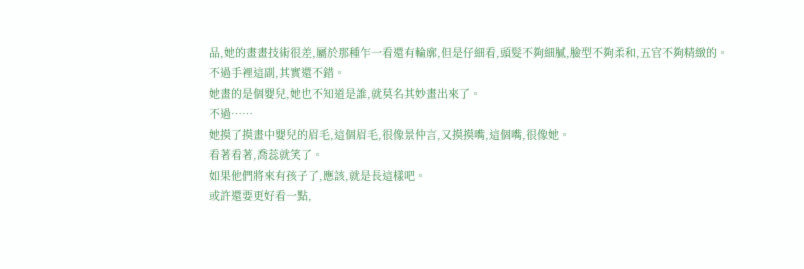品,她的畫畫技術很差,屬於那種乍一看還有輪廓,但是仔細看,頭髮不夠細膩,臉型不夠柔和,五官不夠精緻的。
不過手裡這副,其實還不錯。
她畫的是個嬰兒,她也不知道是誰,就莫名其妙畫出來了。
不過……
她摸了摸畫中嬰兒的眉毛,這個眉毛,很像景仲言,又摸摸嘴,這個嘴,很像她。
看著看著,喬蕊就笑了。
如果他們將來有孩子了,應該,就是長這樣吧。
或許還要更好看一點,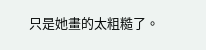只是她畫的太粗糙了。